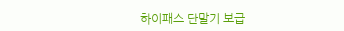하이패스 단말기 보급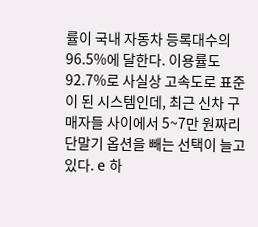률이 국내 자동차 등록대수의 96.5%에 달한다. 이용률도 92.7%로 사실상 고속도로 표준이 된 시스템인데, 최근 신차 구매자들 사이에서 5~7만 원짜리 단말기 옵션을 빼는 선택이 늘고 있다. e 하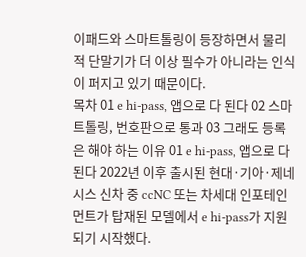이패드와 스마트톨링이 등장하면서 물리적 단말기가 더 이상 필수가 아니라는 인식이 퍼지고 있기 때문이다.
목차 01 e hi-pass, 앱으로 다 된다 02 스마트톨링, 번호판으로 통과 03 그래도 등록은 해야 하는 이유 01 e hi-pass, 앱으로 다 된다 2022년 이후 출시된 현대·기아·제네시스 신차 중 ccNC 또는 차세대 인포테인먼트가 탑재된 모델에서 e hi-pass가 지원되기 시작했다.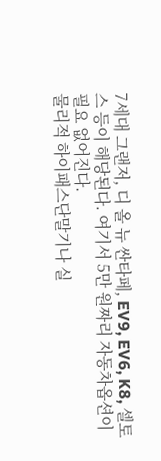7세대 그랜저, 디 올 뉴 싼타페, EV9, EV6, K8, 셀토스 등이 해당된다. 여기서 5만 원짜리 자동차옵션이 필요 없어진다.
물리적 하이패스단말기나 실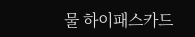물 하이패스카드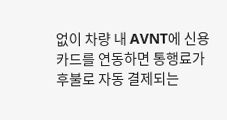없이 차량 내 AVNT에 신용카드를 연동하면 통행료가 후불로 자동 결제되는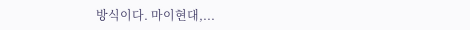방식이다. 마이현대,...